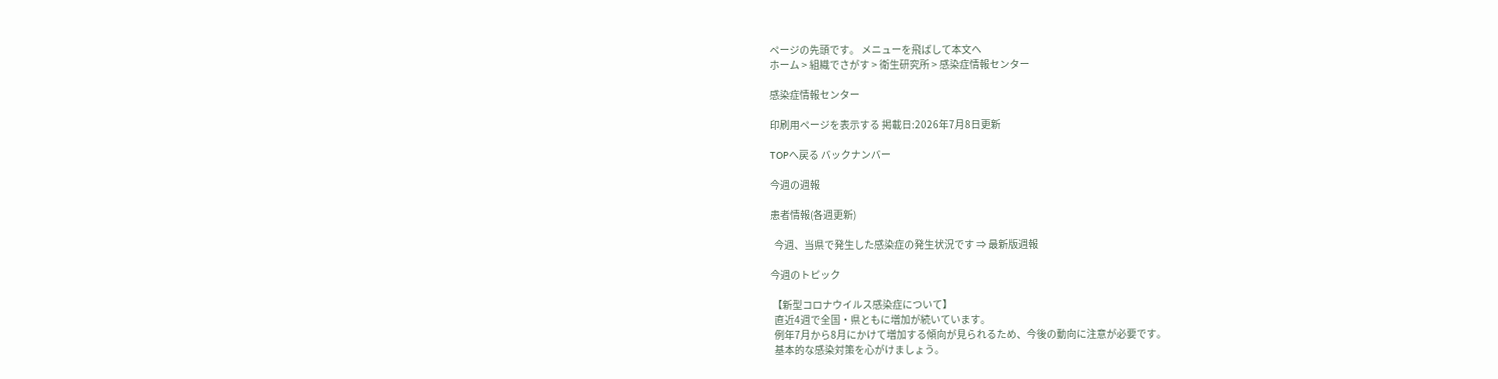ページの先頭です。 メニューを飛ばして本文へ
ホーム > 組織でさがす > 衛生研究所 > 感染症情報センター

感染症情報センター

印刷用ページを表示する 掲載日:2026年7月8日更新

TOPへ戻る バックナンバー

今週の週報

患者情報(各週更新)

  今週、当県で発生した感染症の発生状況です ⇒ 最新版週報

今週のトピック

 【新型コロナウイルス感染症について】
  直近4週で全国・県ともに増加が続いています。
  例年7月から8月にかけて増加する傾向が見られるため、今後の動向に注意が必要です。
  基本的な感染対策を心がけましょう。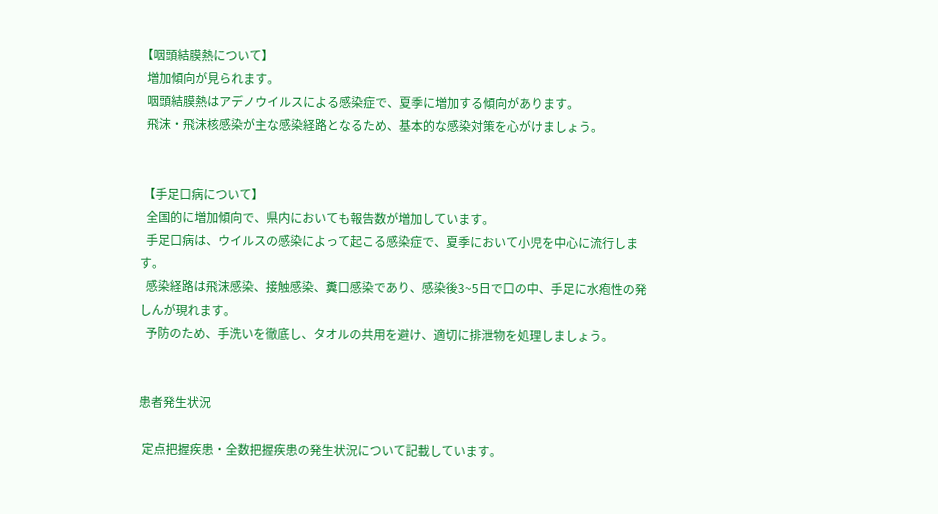【咽頭結膜熱について】
  増加傾向が見られます。
  咽頭結膜熱はアデノウイルスによる感染症で、夏季に増加する傾向があります。
  飛沫・飛沫核感染が主な感染経路となるため、基本的な感染対策を心がけましょう。


 【手足口病について】
  全国的に増加傾向で、県内においても報告数が増加しています。
  手足口病は、ウイルスの感染によって起こる感染症で、夏季において小児を中心に流行します。
  感染経路は飛沫感染、接触感染、糞口感染であり、感染後3~5日で口の中、手足に水疱性の発しんが現れます。
  予防のため、手洗いを徹底し、タオルの共用を避け、適切に排泄物を処理しましょう。


患者発生状況

 定点把握疾患・全数把握疾患の発生状況について記載しています。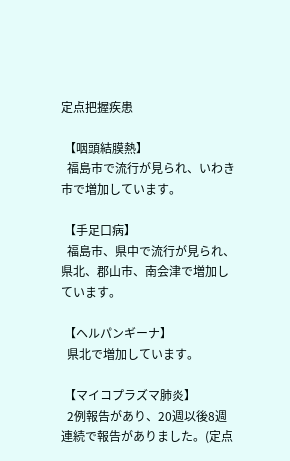定点把握疾患

 【咽頭結膜熱】
  福島市で流行が見られ、いわき市で増加しています。

 【手足口病】
  福島市、県中で流行が見られ、県北、郡山市、南会津で増加しています。

 【ヘルパンギーナ】
  県北で増加しています。

 【マイコプラズマ肺炎】
  2例報告があり、20週以後8週連続で報告がありました。(定点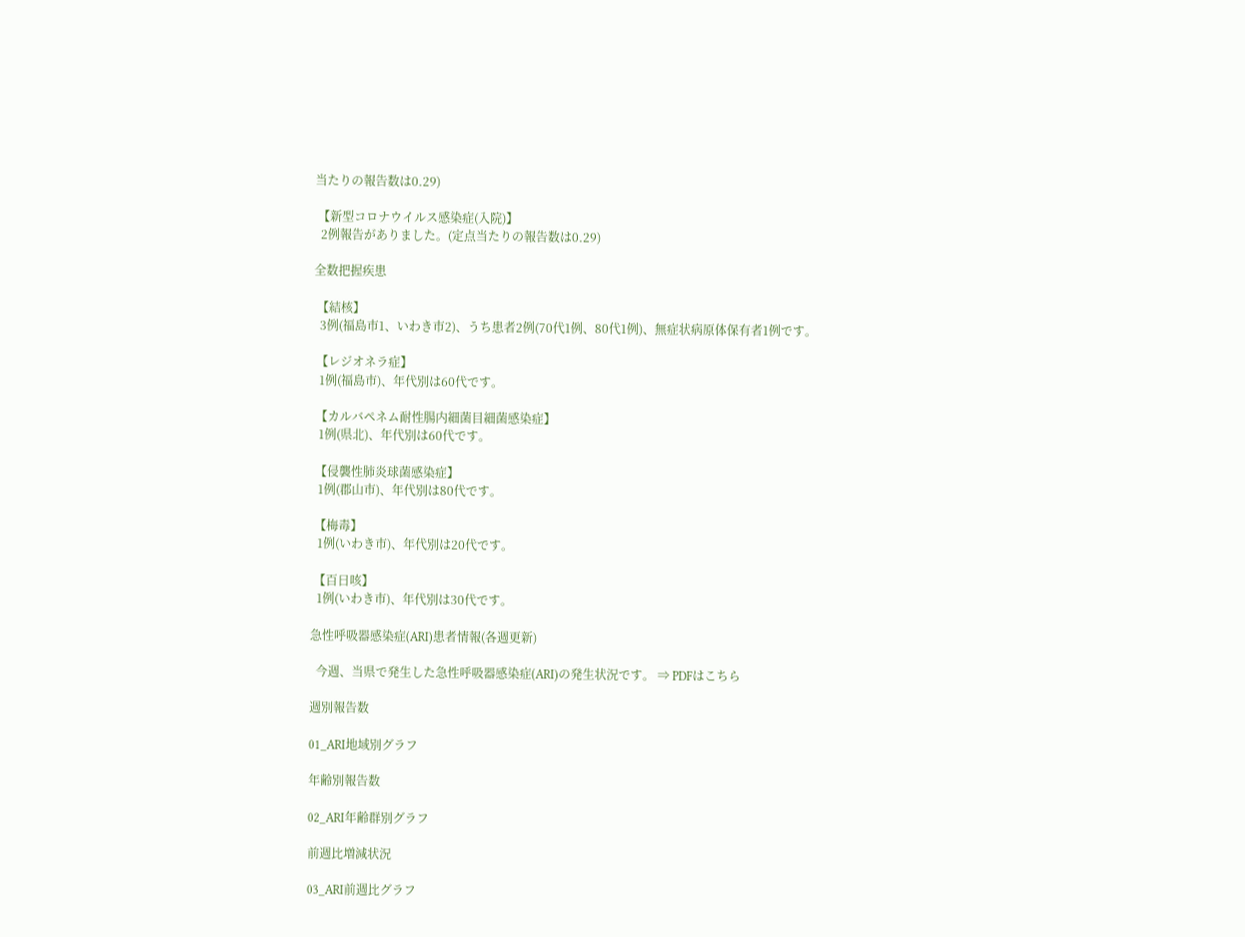当たりの報告数は0.29)

 【新型コロナウイルス感染症(入院)】
  2例報告がありました。(定点当たりの報告数は0.29)

全数把握疾患

 【結核】
  3例(福島市1、いわき市2)、うち患者2例(70代1例、80代1例)、無症状病原体保有者1例です。

 【レジオネラ症】
  1例(福島市)、年代別は60代です。

 【カルバペネム耐性腸内細菌目細菌感染症】
  1例(県北)、年代別は60代です。

 【侵襲性肺炎球菌感染症】
  1例(郡山市)、年代別は80代です。

 【梅毒】
  1例(いわき市)、年代別は20代です。

 【百日咳】
  1例(いわき市)、年代別は30代です。

急性呼吸器感染症(ARI)患者情報(各週更新)

  今週、当県で発生した急性呼吸器感染症(ARI)の発生状況です。 ⇒ PDFはこちら

週別報告数

01_ARI地域別グラフ

年齢別報告数

02_ARI年齢群別グラフ

前週比増減状況

03_ARI前週比グラフ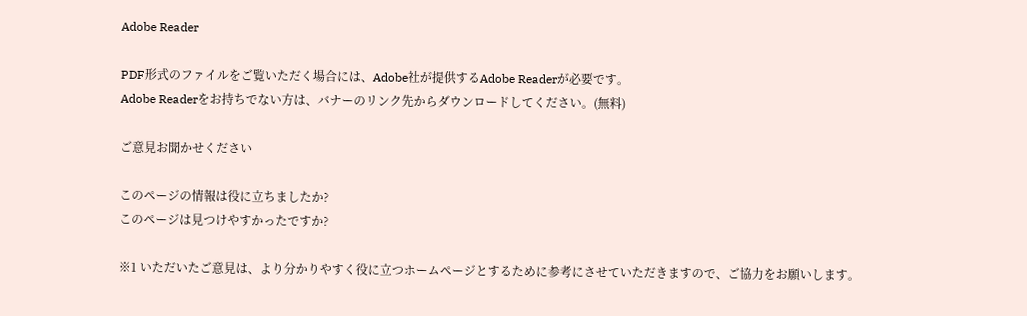Adobe Reader

PDF形式のファイルをご覧いただく場合には、Adobe社が提供するAdobe Readerが必要です。
Adobe Readerをお持ちでない方は、バナーのリンク先からダウンロードしてください。(無料)

ご意見お聞かせください

このページの情報は役に立ちましたか?
このページは見つけやすかったですか?

※1 いただいたご意見は、より分かりやすく役に立つホームページとするために参考にさせていただきますので、ご協力をお願いします。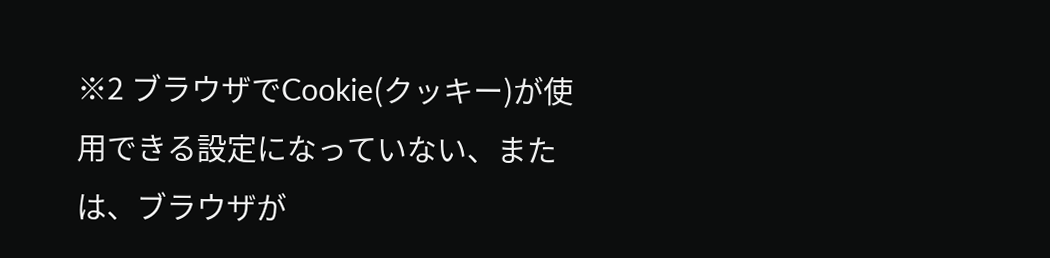※2 ブラウザでCookie(クッキー)が使用できる設定になっていない、または、ブラウザが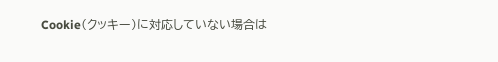Cookie(クッキー)に対応していない場合は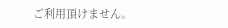ご利用頂けません。